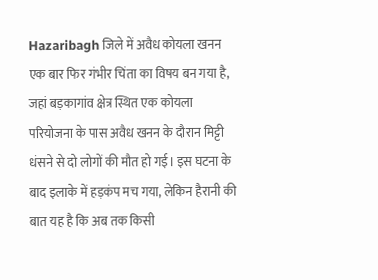Hazaribagh जिले में अवैध कोयला खनन एक बार फिर गंभीर चिंता का विषय बन गया है, जहां बड़कागांव क्षेत्र स्थित एक कोयला परियोजना के पास अवैध खनन के दौरान मिट्टी धंसने से दो लोगों की मौत हो गई। इस घटना के बाद इलाके में हड़कंप मच गया, लेकिन हैरानी की बात यह है कि अब तक किसी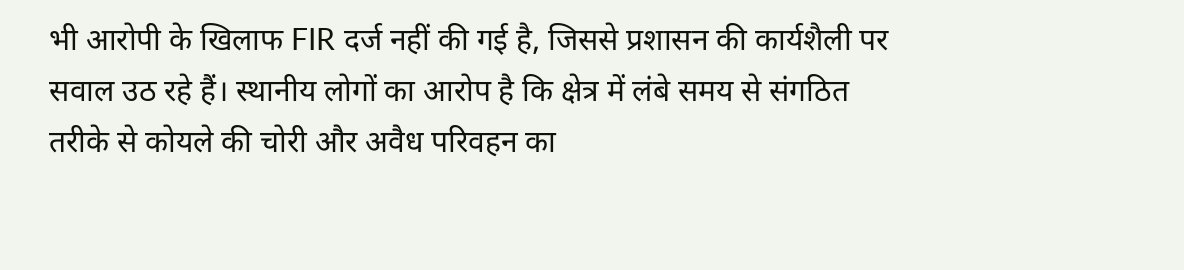भी आरोपी के खिलाफ FIR दर्ज नहीं की गई है, जिससे प्रशासन की कार्यशैली पर सवाल उठ रहे हैं। स्थानीय लोगों का आरोप है कि क्षेत्र में लंबे समय से संगठित तरीके से कोयले की चोरी और अवैध परिवहन का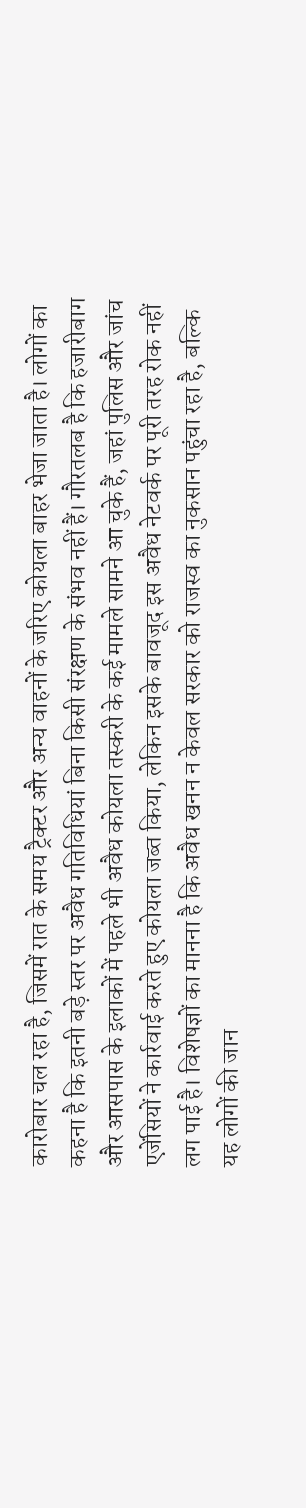कारोबार चल रहा है, जिसमें रात के समय ट्रैक्टर और अन्य वाहनों के जरिए कोयला बाहर भेजा जाता है। लोगों का कहना है कि इतनी बड़े स्तर पर अवैध गतिविधियां बिना किसी संरक्षण के संभव नहीं हैं। गौरतलब है कि हजारीबाग और आसपास के इलाकों में पहले भी अवैध कोयला तस्करी के कई मामले सामने आ चुके हैं, जहां पुलिस और जांच एजेंसियों ने कार्रवाई करते हुए कोयला जब्त किया, लेकिन इसके बावजूद इस अवैध नेटवर्क पर पूरी तरह रोक नहीं लग पाई है। विशेषज्ञों का मानना है कि अवैध खनन न केवल सरकार को राजस्व का नुकसान पहुंचा रहा है, बल्कि यह लोगों की जान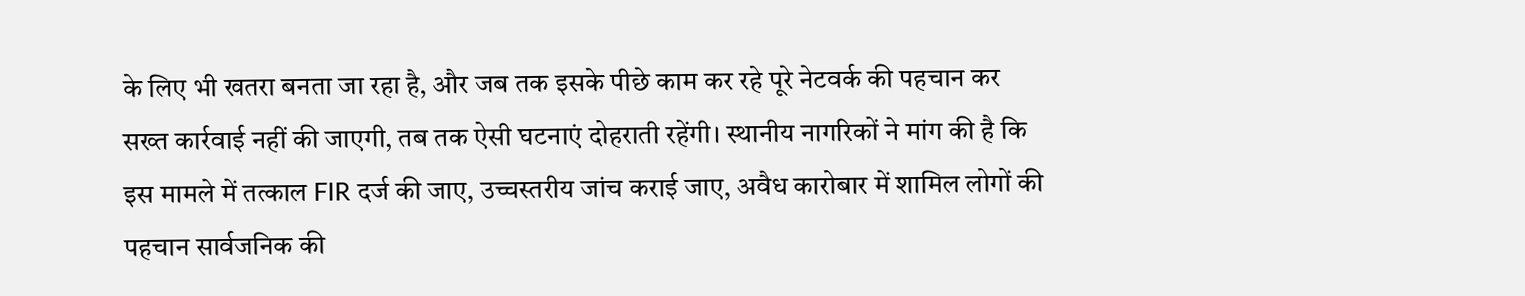के लिए भी खतरा बनता जा रहा है, और जब तक इसके पीछे काम कर रहे पूरे नेटवर्क की पहचान कर सख्त कार्रवाई नहीं की जाएगी, तब तक ऐसी घटनाएं दोहराती रहेंगी। स्थानीय नागरिकों ने मांग की है कि इस मामले में तत्काल FIR दर्ज की जाए, उच्चस्तरीय जांच कराई जाए, अवैध कारोबार में शामिल लोगों की पहचान सार्वजनिक की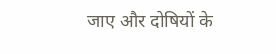जाए और दोषियों के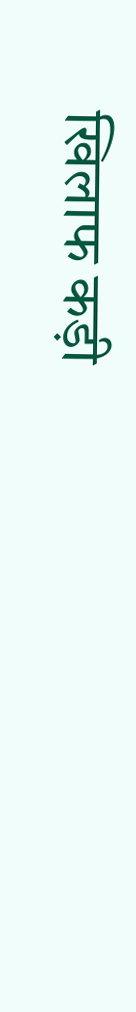खिलाफ कड़ी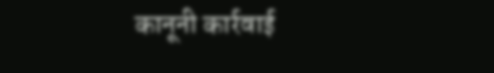कानूनी कार्रवाई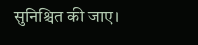सुनिश्चित की जाए।